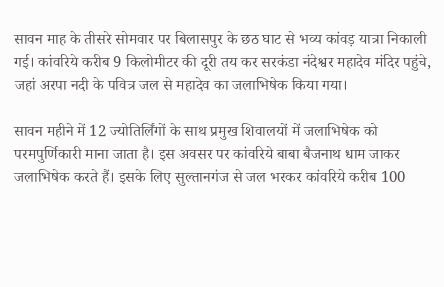सावन माह के तीसरे सोमवार पर बिलासपुर के छठ घाट से भव्य कांवड़ यात्रा निकाली गई। कांवरिये करीब 9 किलोमीटर की दूरी तय कर सरकंडा नंदेश्वर महादेव मंदिर पहुंचे, जहां अरपा नदी के पवित्र जल से महादेव का जलाभिषेक किया गया।

सावन महीने में 12 ज्योतिर्लिंगों के साथ प्रमुख शिवालयों में जलाभिषेक को परमपुर्णिकारी माना जाता है। इस अवसर पर कांवरिये बाबा बैजनाथ धाम जाकर जलाभिषेक करते हैं। इसके लिए सुल्तानगंज से जल भरकर कांवरिये करीब 100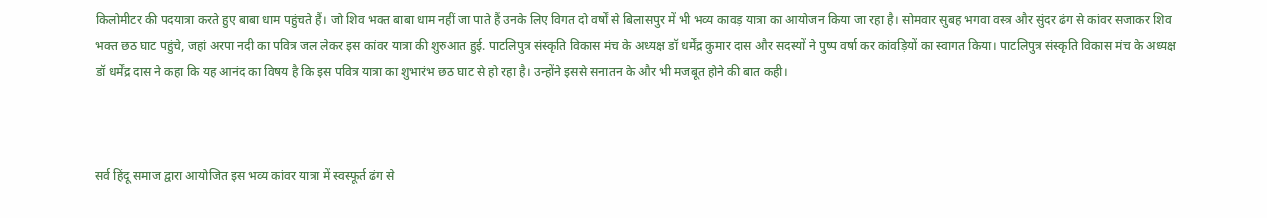किलोमीटर की पदयात्रा करते हुए बाबा धाम पहुंचते हैं। जो शिव भक्त बाबा धाम नहीं जा पाते हैं उनके लिए विगत दो वर्षों से बिलासपुर में भी भव्य कावड़ यात्रा का आयोजन किया जा रहा है। सोमवार सुबह भगवा वस्त्र और सुंदर ढंग से कांवर सजाकर शिव भक्त छठ घाट पहुंचे, जहां अरपा नदी का पवित्र जल लेकर इस कांवर यात्रा की शुरुआत हुई. पाटलिपुत्र संस्कृति विकास मंच के अध्यक्ष डॉ धर्मेंद्र कुमार दास और सदस्यों ने पुष्प वर्षा कर कांवड़ियों का स्वागत किया। पाटलिपुत्र संस्कृति विकास मंच के अध्यक्ष डॉ धर्मेंद्र दास ने कहा कि यह आनंद का विषय है कि इस पवित्र यात्रा का शुभारंभ छठ घाट से हो रहा है। उन्होंने इससे सनातन के और भी मजबूत होने की बात कही।



सर्व हिंदू समाज द्वारा आयोजित इस भव्य कांवर यात्रा में स्वस्फूर्त ढंग से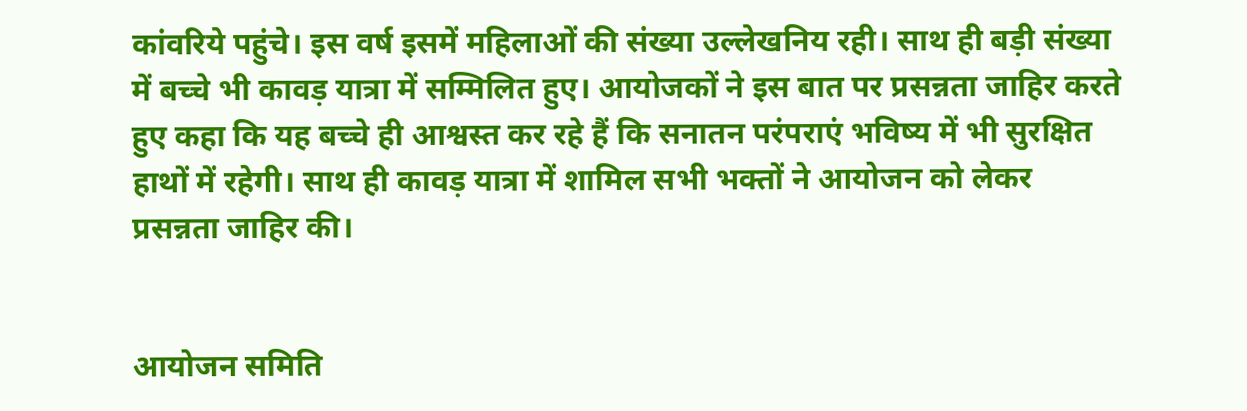कांवरिये पहुंचे। इस वर्ष इसमें महिलाओं की संख्या उल्लेखनिय रही। साथ ही बड़ी संख्या में बच्चे भी कावड़ यात्रा में सम्मिलित हुए। आयोजकों ने इस बात पर प्रसन्नता जाहिर करते हुए कहा कि यह बच्चे ही आश्वस्त कर रहे हैं कि सनातन परंपराएं भविष्य में भी सुरक्षित हाथों में रहेगी। साथ ही कावड़ यात्रा में शामिल सभी भक्तों ने आयोजन को लेकर प्रसन्नता जाहिर की।


आयोजन समिति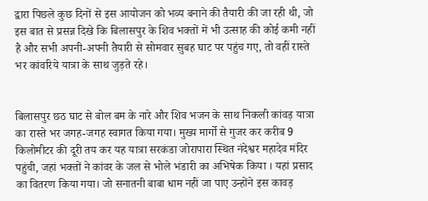द्वारा पिछले कुछ दिनों से इस आयोजन को भव्य बनाने की तैयारी की जा रही थी, जो इस बात से प्रसन्न दिखे कि बिलासपुर के शिव भक्तों में भी उत्साह की कोई कमी नहीं है और सभी अपनी-अपनी तैयारी से सोमवार सुबह घाट पर पहुंच गए, तो वहीं रास्ते भर कांवरिये यात्रा के साथ जुड़ते रहे।


बिलासपुर छठ घाट से बोल बम के नारे और शिव भजन के साथ निकली कांवड़ यात्रा का रास्ते भर जगह-जगह स्वागत किया गया। मुख्य मार्गो से गुजर कर करीब 9 किलोमीटर की दूरी तय कर यह यात्रा सरकंडा जोरापारा स्थित नंदेश्वर महादेव मंदिर पहुंची, जहां भक्तों ने कांवर के जल से भोले भंडारी का अभिषेक किया । यहां प्रसाद का वितरण किया गया। जो सनातनी बाबा धाम नहीं जा पाए उन्होंने इस कावड़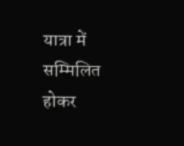यात्रा में सम्मिलित होकर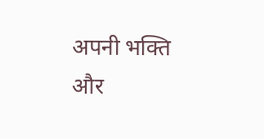अपनी भक्ति और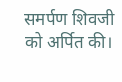समर्पण शिवजी को अर्पित की।